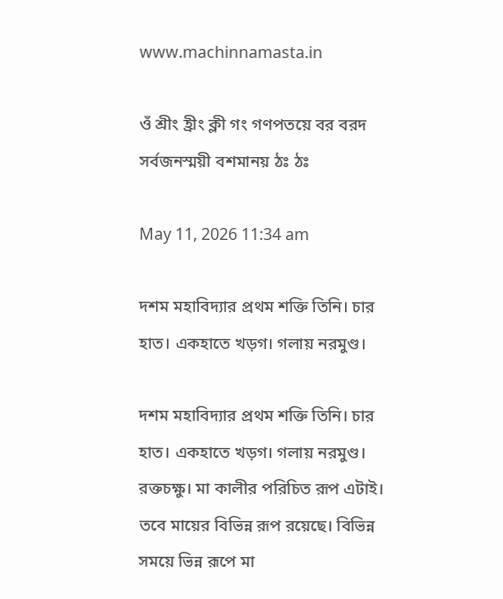www.machinnamasta.in

ওঁ শ্রীং হ্রীং ক্লী গং গণপতয়ে বর বরদ সর্বজনস্ময়ী বশমানয় ঠঃ ঠঃ

May 11, 2026 11:34 am

দশম মহাবিদ্যার প্রথম শক্তি তিনি। চার হাত। একহাতে খড়গ। গলায় নরমুণ্ড।

দশম মহাবিদ্যার প্রথম শক্তি তিনি। চার হাত। একহাতে খড়গ। গলায় নরমুণ্ড। রক্তচক্ষু। মা কালীর পরিচিত রূপ এটাই। তবে মায়ের বিভিন্ন রূপ রয়েছে। বিভিন্ন সময়ে ভিন্ন রূপে মা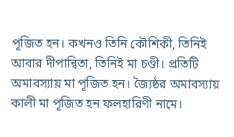পূজিত হন। কখনও তিনি কৌশিকী, তিনিই আবার দীপান্বিতা, তিনিই মা চণ্ডী। প্রতিটি অমাবস্যায় মা পূজিত হন। জ্যৈষ্ঠর অমাবস্যায় কালী মা পূজিত হন ফলহারিণী নামে।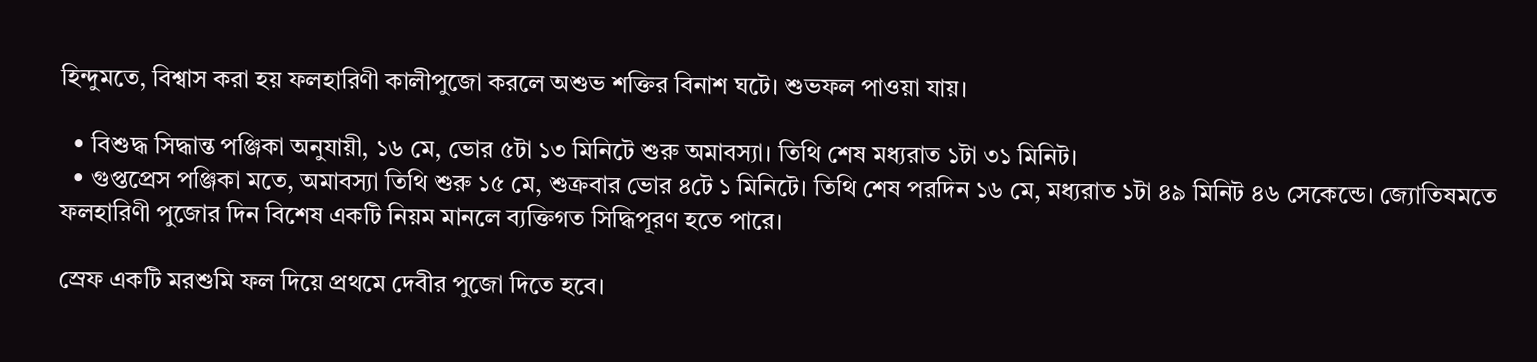হিন্দুমতে, বিশ্বাস করা হয় ফলহারিণী কালীপুজো করলে অশুভ শক্তির বিনাশ ঘটে। শুভফল পাওয়া যায়।

  • বিশুদ্ধ সিদ্ধান্ত পঞ্জিকা অনুযায়ী, ১৬ মে, ভোর ৫টা ১৩ মিনিটে শুরু অমাবস্যা। তিথি শেষ মধ্যরাত ১টা ৩১ মিনিট।
  • গুপ্তপ্রেস পঞ্জিকা মতে, অমাবস্যা তিথি শুরু ১৫ মে, শুক্রবার ভোর ৪টে ১ মিনিটে। তিথি শেষ পরদিন ১৬ মে, মধ্যরাত ১টা ৪৯ মিনিট ৪৬ সেকেন্ডে। জ্যোতিষমতে ফলহারিণী পুজোর দিন বিশেষ একটি নিয়ম মানলে ব্যক্তিগত সিদ্ধিপূরণ হতে পারে।

স্রেফ একটি মরশুমি ফল দিয়ে প্রথমে দেবীর পুজো দিতে হবে।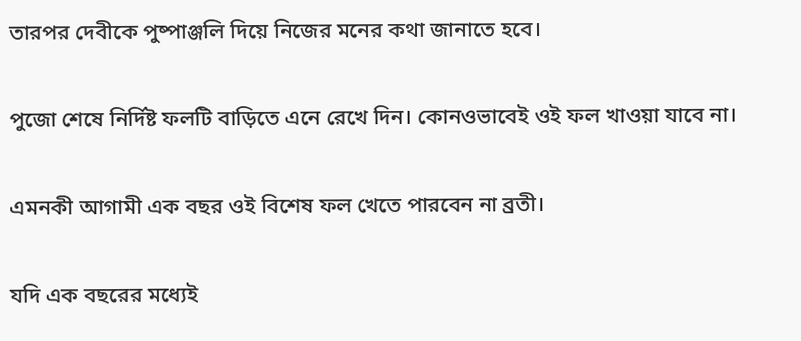তারপর দেবীকে পুষ্পাঞ্জলি দিয়ে নিজের মনের কথা জানাতে হবে।

পুজো শেষে নির্দিষ্ট ফলটি বাড়িতে এনে রেখে দিন। কোনওভাবেই ওই ফল খাওয়া যাবে না।

এমনকী আগামী এক বছর ওই বিশেষ ফল খেতে পারবেন না ব্রতী।

যদি এক বছরের মধ্যেই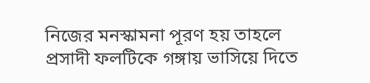নিজের মনস্কামনা পূরণ হয় তাহলে প্রসাদী ফলটিকে গঙ্গায় ভাসিয়ে দিতে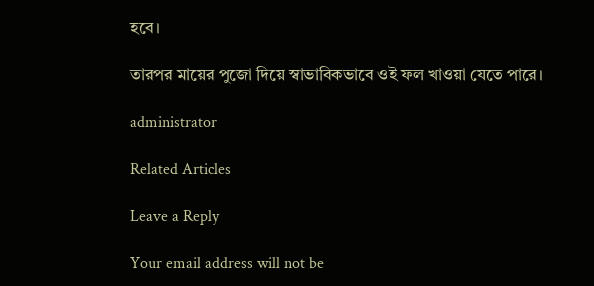হবে।

তারপর মায়ের পুজো দিয়ে স্বাভাবিকভাবে ওই ফল খাওয়া যেতে পারে।

administrator

Related Articles

Leave a Reply

Your email address will not be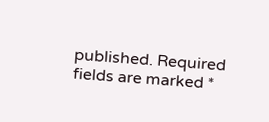published. Required fields are marked *